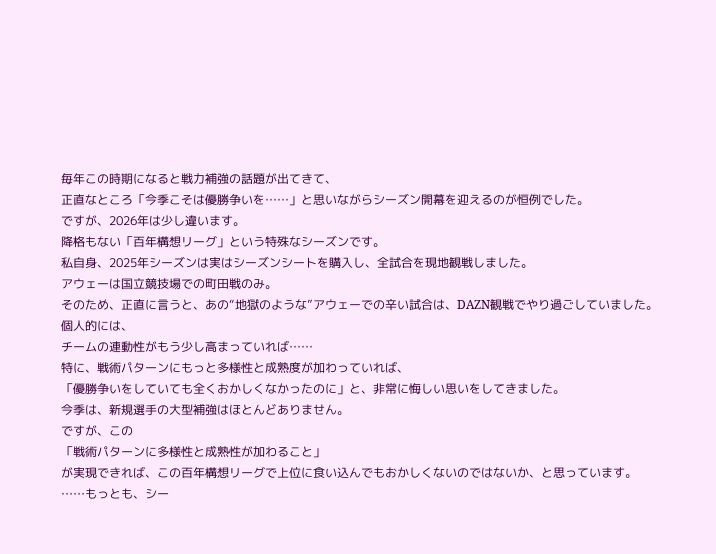毎年この時期になると戦力補強の話題が出てきて、
正直なところ「今季こそは優勝争いを……」と思いながらシーズン開幕を迎えるのが恒例でした。
ですが、2026年は少し違います。
降格もない「百年構想リーグ」という特殊なシーズンです。
私自身、2025年シーズンは実はシーズンシートを購入し、全試合を現地観戦しました。
アウェーは国立競技場での町田戦のみ。
そのため、正直に言うと、あの“地獄のような”アウェーでの辛い試合は、DAZN観戦でやり過ごしていました。
個人的には、
チームの連動性がもう少し高まっていれば……
特に、戦術パターンにもっと多様性と成熟度が加わっていれば、
「優勝争いをしていても全くおかしくなかったのに」と、非常に悔しい思いをしてきました。
今季は、新規選手の大型補強はほとんどありません。
ですが、この
「戦術パターンに多様性と成熟性が加わること」
が実現できれば、この百年構想リーグで上位に食い込んでもおかしくないのではないか、と思っています。
……もっとも、シー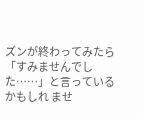ズンが終わってみたら
「すみませんでした……」と言っているかもしれ ませ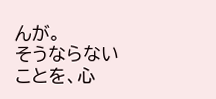んが。
そうならないことを、心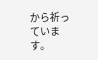から祈っています。